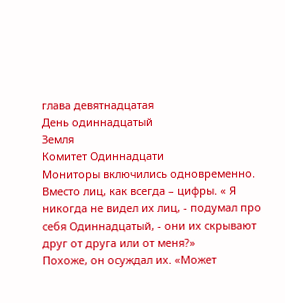глава девятнадцатая
День одиннадцатый
Земля
Комитет Одиннадцати
Мониторы включились одновременно. Вместо лиц, как всегда – цифры. « Я никогда не видел их лиц, - подумал про себя Одиннадцатый, - они их скрывают друг от друга или от меня?»
Похоже, он осуждал их. «Может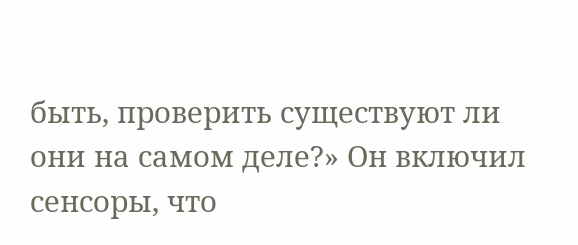быть, проверить существуют ли они на самом деле?» Он включил сенсоры, что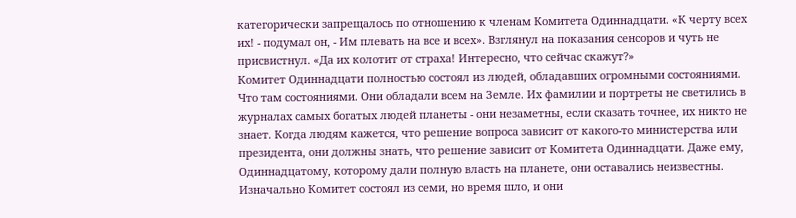категорически запрещалось по отношению к членам Комитета Одиннадцати. «К черту всех их! - подумал он, - Им плевать на все и всех». Взглянул на показания сенсоров и чуть не присвистнул. «Да их колотит от страха! Интересно, что сейчас скажут?»
Комитет Одиннадцати полностью состоял из людей, обладавших огромными состояниями. Что там состояниями. Они обладали всем на Земле. Их фамилии и портреты не светились в журналах самых богатых людей планеты - они незаметны, если сказать точнее, их никто не знает. Когда людям кажется, что решение вопроса зависит от какого-то министерства или президента, они должны знать, что решение зависит от Комитета Одиннадцати. Даже ему, Одиннадцатому, которому дали полную власть на планете, они оставались неизвестны.
Изначально Комитет состоял из семи, но время шло, и они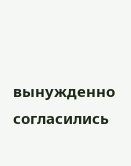вынужденно согласились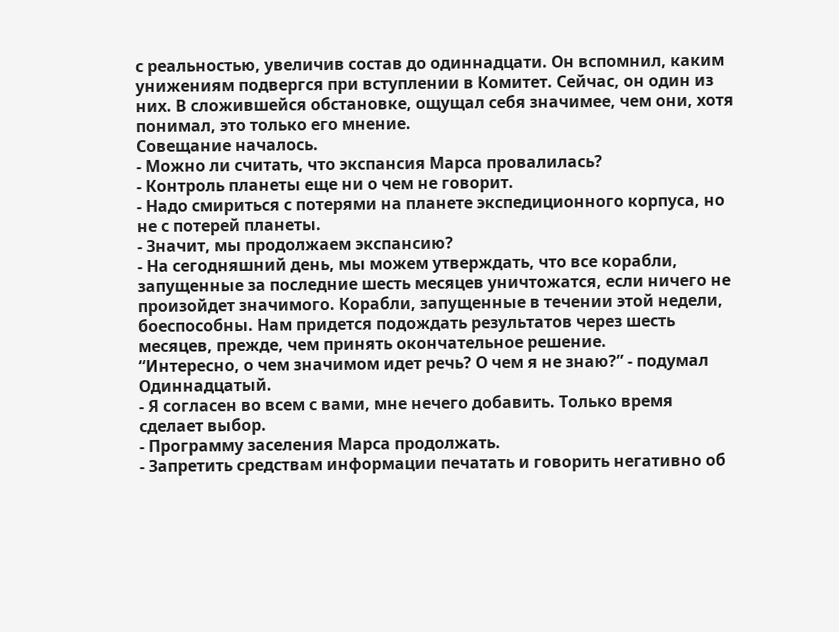с реальностью, увеличив состав до одиннадцати. Он вспомнил, каким унижениям подвергся при вступлении в Комитет. Сейчас, он один из них. В сложившейся обстановке, ощущал себя значимее, чем они, хотя понимал, это только его мнение.
Совещание началось.
- Можно ли считать, что экспансия Марса провалилась?
- Контроль планеты еще ни о чем не говорит.
- Надо смириться с потерями на планете экспедиционного корпуса, но не с потерей планеты.
- Значит, мы продолжаем экспансию?
- На сегодняшний день, мы можем утверждать, что все корабли, запущенные за последние шесть месяцев уничтожатся, если ничего не произойдет значимого. Корабли, запущенные в течении этой недели, боеспособны. Нам придется подождать результатов через шесть месяцев, прежде, чем принять окончательное решение.
“Интересно, о чем значимом идет речь? О чем я не знаю?” - подумал Одиннадцатый.
- Я согласен во всем с вами, мне нечего добавить. Только время сделает выбор.
- Программу заселения Марса продолжать.
- Запретить средствам информации печатать и говорить негативно об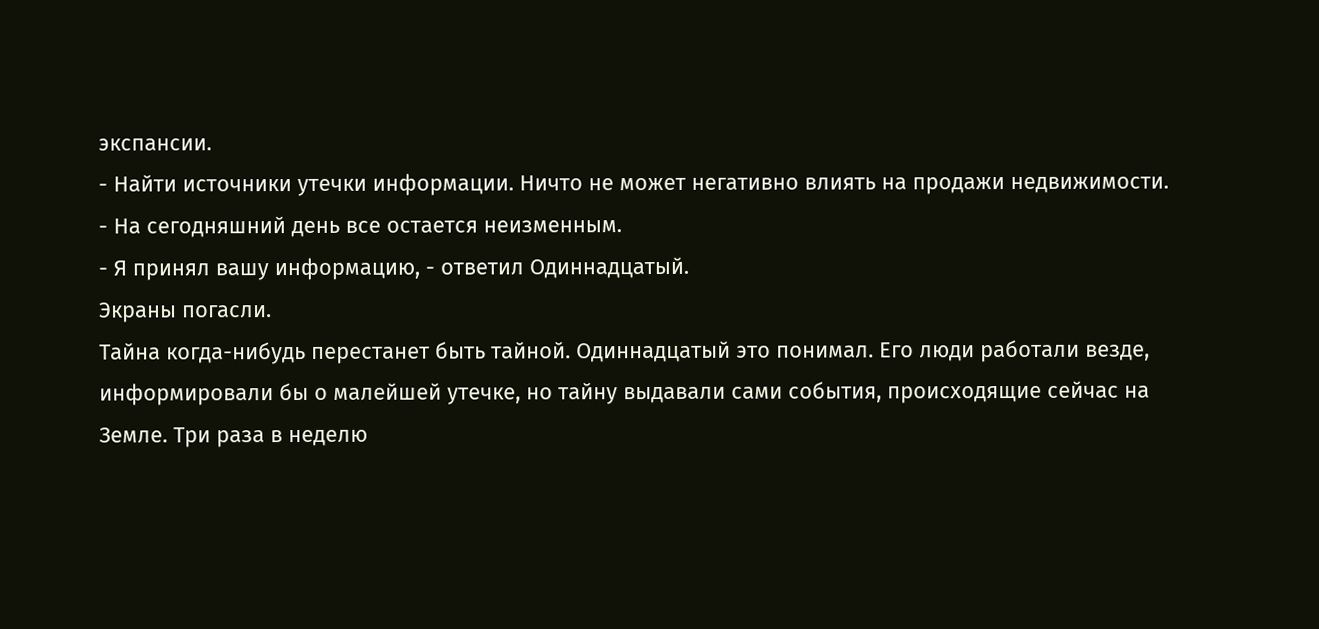экспансии.
- Найти источники утечки информации. Ничто не может негативно влиять на продажи недвижимости.
- На сегодняшний день все остается неизменным.
- Я принял вашу информацию, - ответил Одиннадцатый.
Экраны погасли.
Тайна когда-нибудь перестанет быть тайной. Одиннадцатый это понимал. Его люди работали везде, информировали бы о малейшей утечке, но тайну выдавали сами события, происходящие сейчас на Земле. Три раза в неделю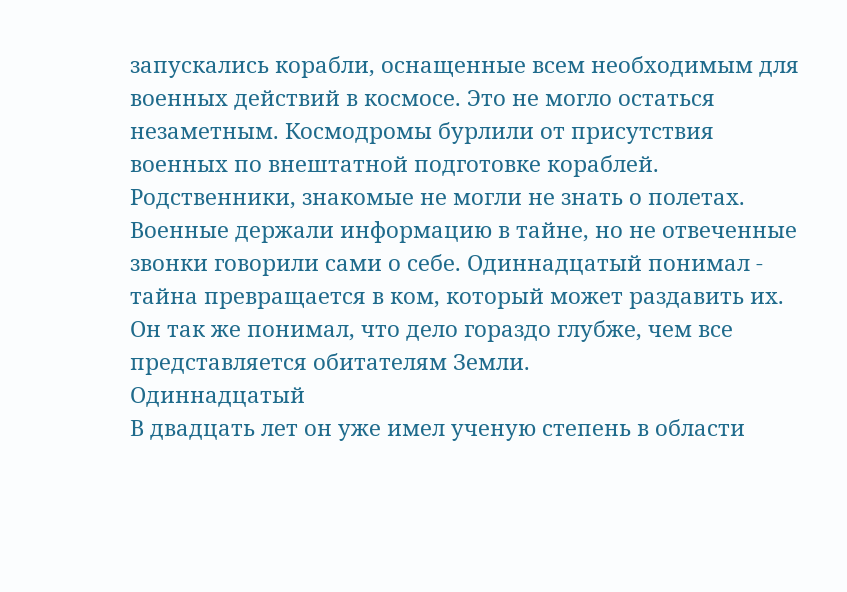запускались корабли, оснащенные всем необходимым для военных действий в космосе. Это не могло остаться незаметным. Космодромы бурлили от присутствия военных по внештатной подготовке кораблей. Родственники, знакомые не могли не знать о полетах. Военные держали информацию в тайне, но не отвеченные звонки говорили сами о себе. Одиннадцатый понимал - тайна превращается в ком, который может раздавить их.
Он так же понимал, что дело гораздо глубже, чем все представляется обитателям Земли.
Одиннадцатый
В двадцать лет он уже имел ученую степень в области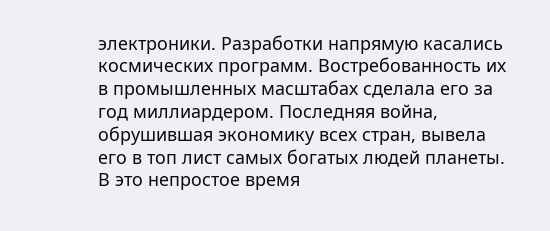электроники. Разработки напрямую касались космических программ. Востребованность их в промышленных масштабах сделала его за год миллиардером. Последняя война, обрушившая экономику всех стран, вывела его в топ лист самых богатых людей планеты. В это непростое время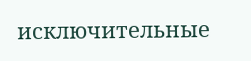исключительные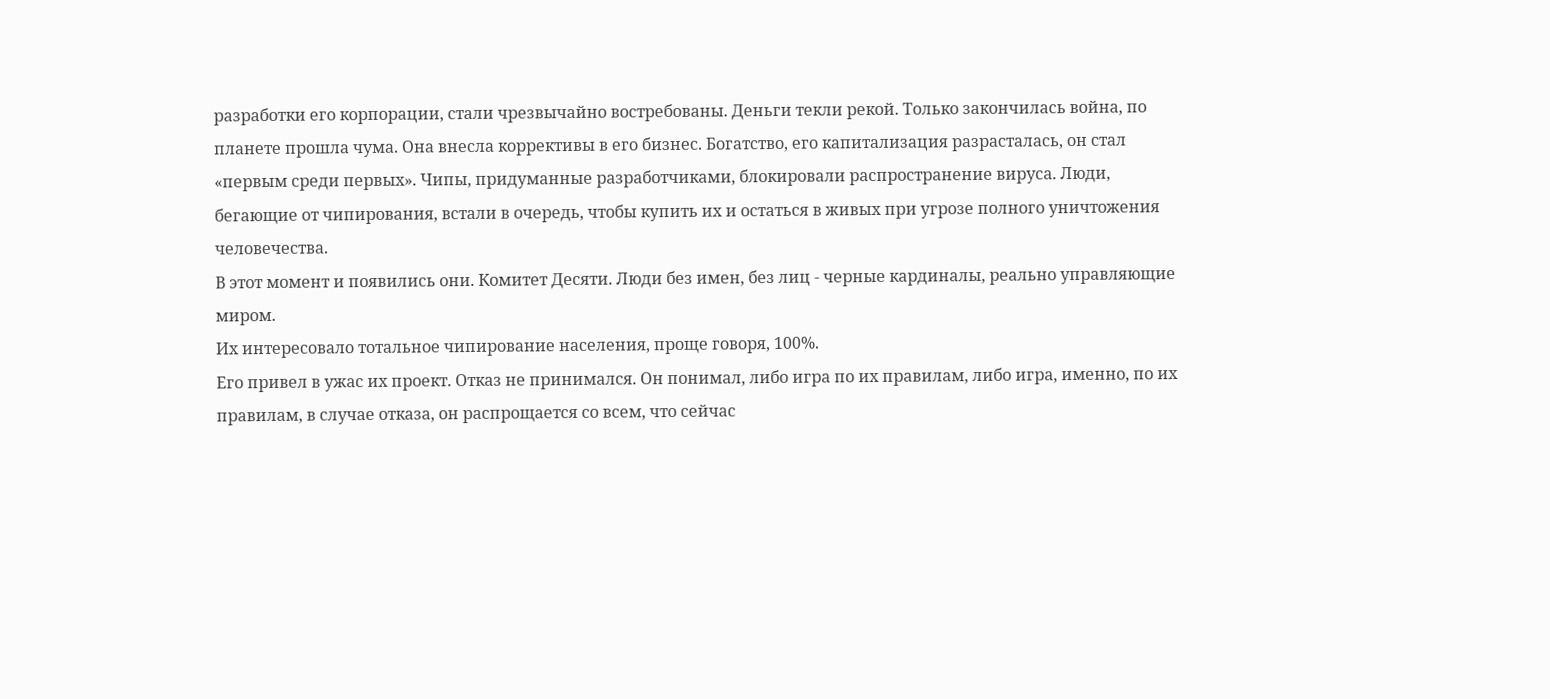разработки его корпорации, стали чрезвычайно востребованы. Деньги текли рекой. Только закончилась война, по планете прошла чума. Она внесла коррективы в его бизнес. Богатство, его капитализация разрасталась, он стал «первым среди первых». Чипы, придуманные разработчиками, блокировали распространение вируса. Люди, бегающие от чипирования, встали в очередь, чтобы купить их и остаться в живых при угрозе полного уничтожения человечества.
В этот момент и появились они. Комитет Десяти. Люди без имен, без лиц - черные кардиналы, реально управляющие миром.
Их интересовало тотальное чипирование населения, проще говоря, 100%.
Его привел в ужас их проект. Отказ не принимался. Он понимал, либо игра по их правилам, либо игра, именно, по их правилам, в случае отказа, он распрощается со всем, что сейчас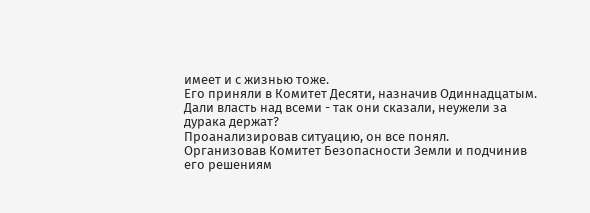имеет и с жизнью тоже.
Его приняли в Комитет Десяти, назначив Одиннадцатым. Дали власть над всеми - так они сказали, неужели за дурака держат?
Проанализировав ситуацию, он все понял.
Организовав Комитет Безопасности Земли и подчинив его решениям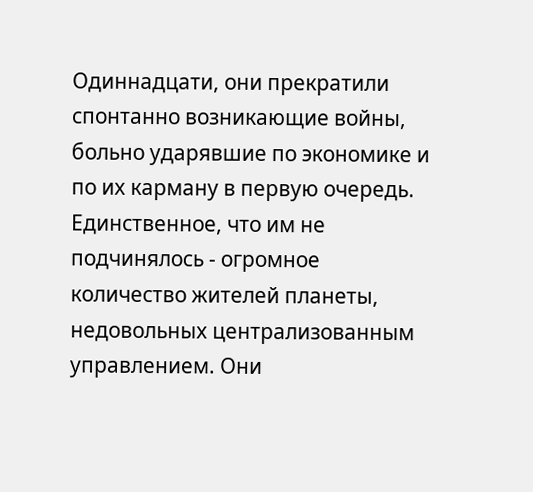Одиннадцати, они прекратили спонтанно возникающие войны, больно ударявшие по экономике и по их карману в первую очередь. Единственное, что им не подчинялось - огромное количество жителей планеты, недовольных централизованным управлением. Они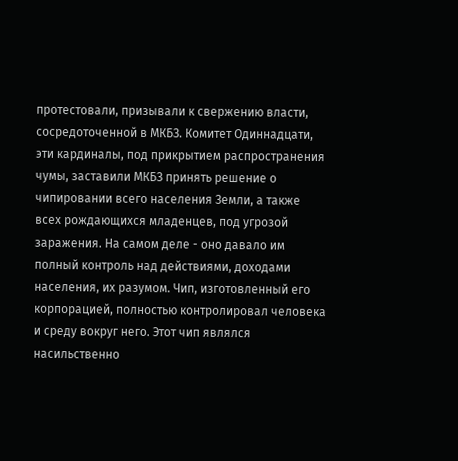протестовали, призывали к свержению власти, сосредоточенной в МКБЗ. Комитет Одиннадцати, эти кардиналы, под прикрытием распространения чумы, заставили МКБЗ принять решение о чипировании всего населения Земли, а также всех рождающихся младенцев, под угрозой заражения. На самом деле - оно давало им полный контроль над действиями, доходами населения, их разумом. Чип, изготовленный его корпорацией, полностью контролировал человека и среду вокруг него. Этот чип являлся насильственно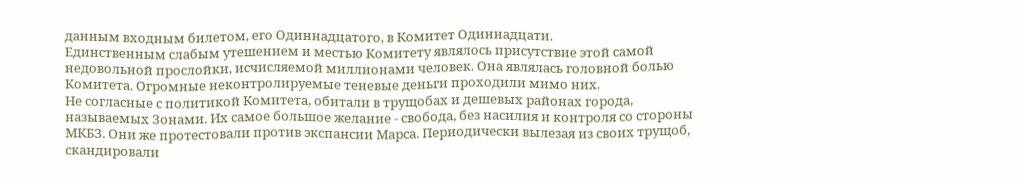данным входным билетом, его Одиннадцатого, в Комитет Одиннадцати.
Единственным слабым утешением и местью Комитету являлось присутствие этой самой недовольной прослойки, исчисляемой миллионами человек. Она являлась головной болью Комитета. Огромные неконтролируемые теневые деньги проходили мимо них.
Не согласные с политикой Комитета, обитали в трущобах и дешевых районах города, называемых Зонами. Их самое большое желание - свобода, без насилия и контроля со стороны МКБЗ. Они же протестовали против экспансии Марса. Периодически вылезая из своих трущоб, скандировали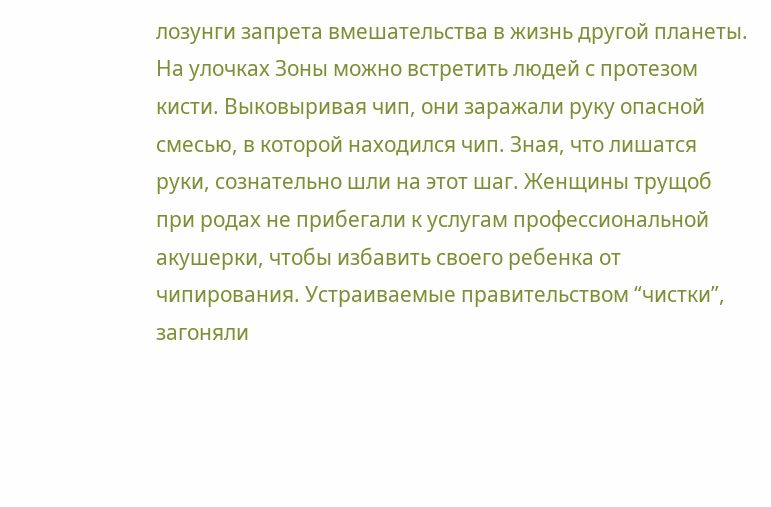лозунги запрета вмешательства в жизнь другой планеты. На улочках Зоны можно встретить людей с протезом кисти. Выковыривая чип, они заражали руку опасной смесью, в которой находился чип. Зная, что лишатся руки, сознательно шли на этот шаг. Женщины трущоб при родах не прибегали к услугам профессиональной акушерки, чтобы избавить своего ребенка от чипирования. Устраиваемые правительством “чистки”, загоняли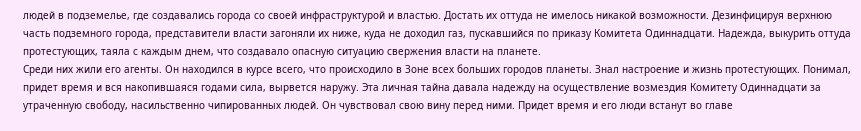людей в подземелье, где создавались города со своей инфраструктурой и властью. Достать их оттуда не имелось никакой возможности. Дезинфицируя верхнюю часть подземного города, представители власти загоняли их ниже, куда не доходил газ, пускавшийся по приказу Комитета Одиннадцати. Надежда, выкурить оттуда протестующих, таяла с каждым днем, что создавало опасную ситуацию свержения власти на планете.
Среди них жили его агенты. Он находился в курсе всего, что происходило в Зоне всех больших городов планеты. Знал настроение и жизнь протестующих. Понимал, придет время и вся накопившаяся годами сила, вырвется наружу. Эта личная тайна давала надежду на осуществление возмездия Комитету Одиннадцати за утраченную свободу, насильственно чипированных людей. Он чувствовал свою вину перед ними. Придет время и его люди встанут во главе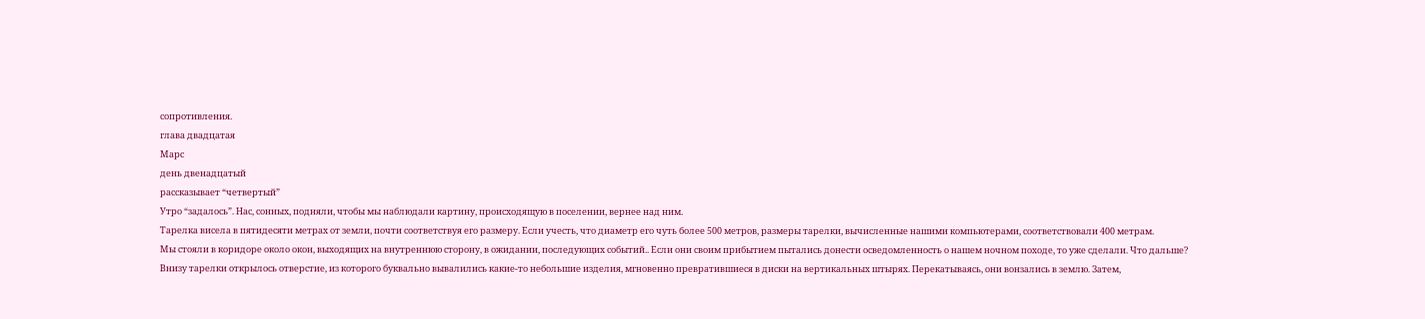сопротивления.
глава двадцатая
Марс
день двенадцатый
рассказывает “четвертый”
Утро “задалось”. Нас, сонных, подняли, чтобы мы наблюдали картину, происходящую в поселении, вернее над ним.
Тарелка висела в пятидесяти метрах от земли, почти соответствуя его размеру. Если учесть, что диаметр его чуть более 500 метров, размеры тарелки, вычисленные нашими компьютерами, соответствовали 400 метрам.
Мы стояли в коридоре около окон, выходящих на внутреннюю сторону, в ожидании, последующих событий.. Если они своим прибытием пытались донести осведомленность о нашем ночном походе, то уже сделали. Что дальше?
Внизу тарелки открылось отверстие, из которого буквально вывалились какие-то небольшие изделия, мгновенно превратившиеся в диски на вертикальных штырях. Перекатываясь, они вонзались в землю. Затем,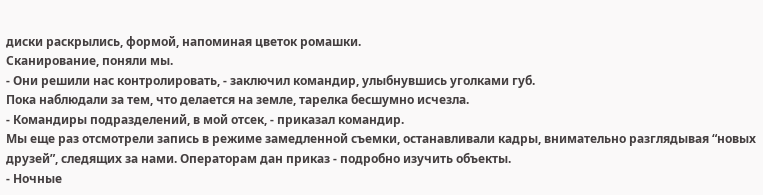диски раскрылись, формой, напоминая цветок ромашки.
Сканирование, поняли мы.
- Они решили нас контролировать, - заключил командир, улыбнувшись уголками губ.
Пока наблюдали за тем, что делается на земле, тарелка бесшумно исчезла.
- Командиры подразделений, в мой отсек, - приказал командир.
Мы еще раз отсмотрели запись в режиме замедленной съемки, останавливали кадры, внимательно разглядывая “новых друзей”, следящих за нами. Операторам дан приказ - подробно изучить объекты.
- Ночные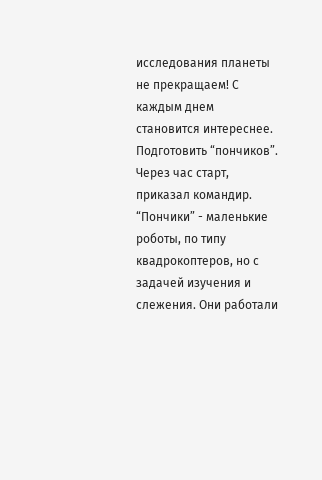исследования планеты не прекращаем! С каждым днем становится интереснее. Подготовить “пончиков”. Через час старт, приказал командир.
“Пончики” - маленькие роботы, по типу квадрокоптеров, но с задачей изучения и слежения. Они работали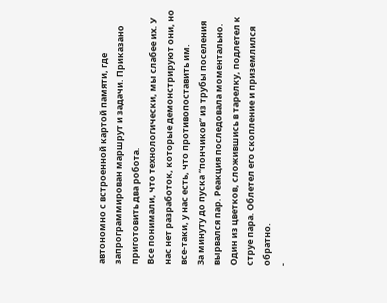автономно с встроенной картой памяти, где запрограммирован маршрут и задачи. Приказано приготовить два робота.
Все понимали, что технологически, мы слабее их. У нас нет разработок, которые демонстрируют они, но все-таки, у нас есть, что противопоставить им.
За минуту до пуска “пончиков” из трубы поселения вырвался пар. Реакция последовала моментально. Один из цветков, сложившись в тарелку, подлетел к струе пара. Облетел его скопление и приземлился обратно.
-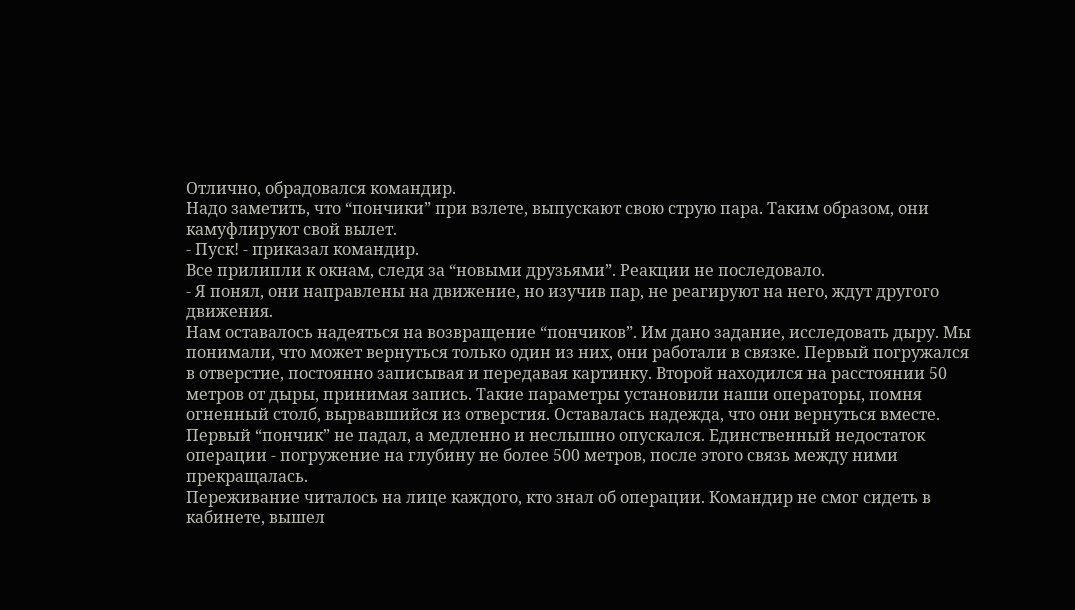Отлично, обрадовался командир.
Надо заметить, что “пончики” при взлете, выпускают свою струю пара. Таким образом, они камуфлируют свой вылет.
- Пуск! - приказал командир.
Все прилипли к окнам, следя за “новыми друзьями”. Реакции не последовало.
- Я понял, они направлены на движение, но изучив пар, не реагируют на него, ждут другого движения.
Нам оставалось надеяться на возвращение “пончиков”. Им дано задание, исследовать дыру. Мы понимали, что может вернуться только один из них, они работали в связке. Первый погружался в отверстие, постоянно записывая и передавая картинку. Второй находился на расстоянии 50 метров от дыры, принимая запись. Такие параметры установили наши операторы, помня огненный столб, вырвавшийся из отверстия. Оставалась надежда, что они вернуться вместе. Первый “пончик” не падал, а медленно и неслышно опускался. Единственный недостаток операции - погружение на глубину не более 500 метров, после этого связь между ними прекращалась.
Переживание читалось на лице каждого, кто знал об операции. Командир не смог сидеть в кабинете, вышел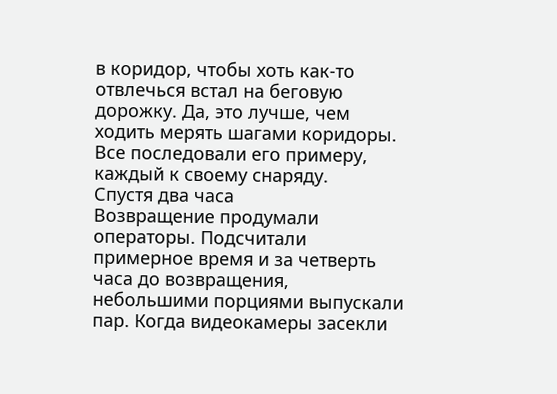в коридор, чтобы хоть как-то отвлечься встал на беговую дорожку. Да, это лучше, чем ходить мерять шагами коридоры. Все последовали его примеру, каждый к своему снаряду.
Спустя два часа
Возвращение продумали операторы. Подсчитали примерное время и за четверть часа до возвращения, небольшими порциями выпускали пар. Когда видеокамеры засекли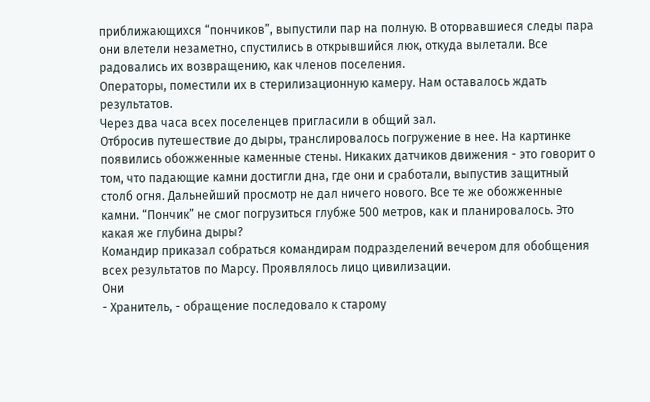приближающихся “пончиков”, выпустили пар на полную. В оторвавшиеся следы пара они влетели незаметно, спустились в открывшийся люк, откуда вылетали. Все радовались их возвращению, как членов поселения.
Операторы, поместили их в стерилизационную камеру. Нам оставалось ждать результатов.
Через два часа всех поселенцев пригласили в общий зал.
Отбросив путешествие до дыры, транслировалось погружение в нее. На картинке появились обожженные каменные стены. Никаких датчиков движения - это говорит о том, что падающие камни достигли дна, где они и сработали, выпустив защитный столб огня. Дальнейший просмотр не дал ничего нового. Все те же обожженные камни. “Пончик” не смог погрузиться глубже 500 метров, как и планировалось. Это какая же глубина дыры?
Командир приказал собраться командирам подразделений вечером для обобщения всех результатов по Марсу. Проявлялось лицо цивилизации.
Они
- Хранитель, - обращение последовало к старому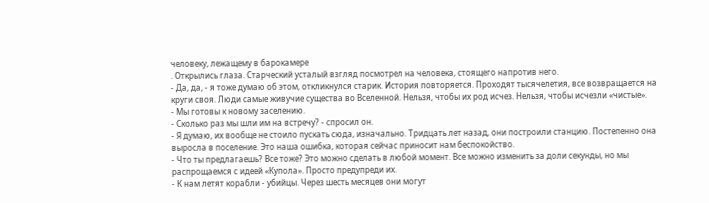человеку, лежащему в барокамере
. Открылись глаза. Старческий усталый взгляд посмотрел на человека, стоящего напротив него.
- Да, да, - я тоже думаю об этом, откликнулся старик. История повторяется. Проходят тысячелетия, все возвращается на круги своя. Люди самые живучие существа во Вселенной. Нельзя, чтобы их род исчез. Нельзя, чтобы исчезли «чистые».
- Мы готовы к новому заселению.
- Сколько раз мы шли им на встречу? - спросил он.
- Я думаю, их вообще не стоило пускать сюда, изначально. Тридцать лет назад, они построили станцию. Постепенно она выросла в поселение. Это наша ошибка, которая сейчас приносит нам беспокойство.
- Что ты предлагаешь? Все тоже? Это можно сделать в любой момент. Все можно изменить за доли секунды, но мы распрощаемся с идеей «Купола». Просто предупреди их.
- К нам летят корабли - убийцы. Через шесть месяцев они могут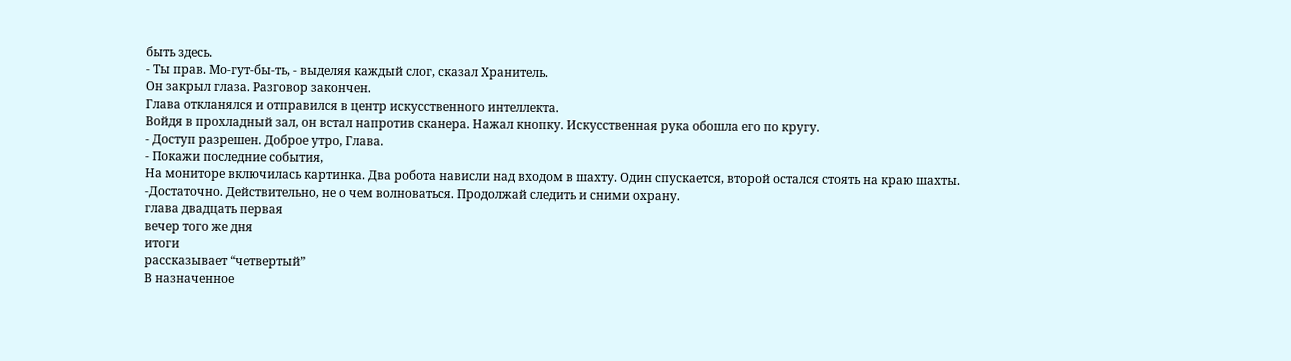быть здесь.
- Ты прав. Мо-гут-бы-ть, - выделяя каждый слог, сказал Хранитель.
Он закрыл глаза. Разговор закончен.
Глава откланялся и отправился в центр искусственного интеллекта.
Войдя в прохладный зал, он встал напротив сканера. Нажал кнопку. Искусственная рука обошла его по кругу.
- Доступ разрешен. Доброе утро, Глава.
- Покажи последние события,
На мониторе включилась картинка. Два робота нависли над входом в шахту. Один спускается, второй остался стоять на краю шахты.
-Достаточно. Действительно, не о чем волноваться. Продолжай следить и сними охрану.
глава двадцать первая
вечер того же дня
итоги
рассказывает “четвертый”
В назначенное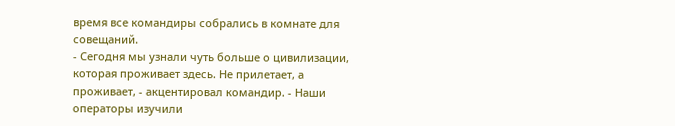время все командиры собрались в комнате для совещаний.
- Сегодня мы узнали чуть больше о цивилизации, которая проживает здесь. Не прилетает, а проживает, - акцентировал командир. - Наши операторы изучили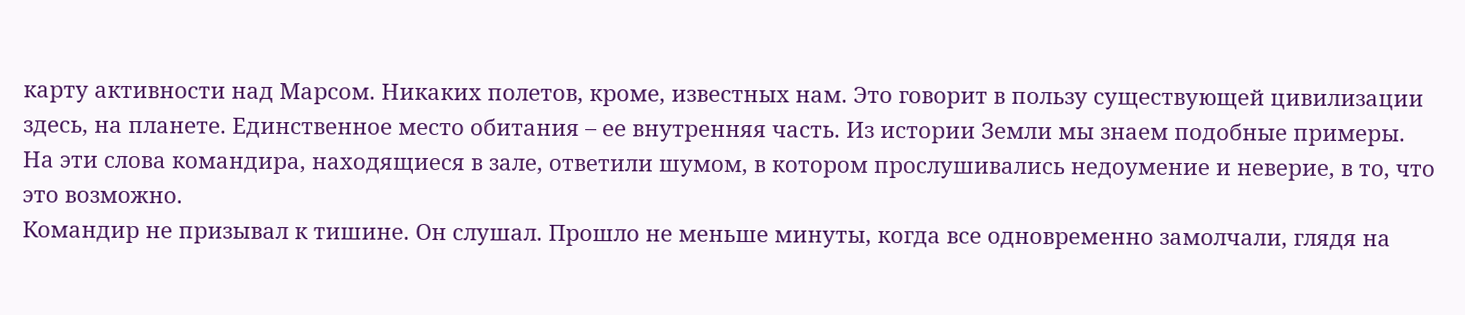карту активности над Марсом. Никаких полетов, кроме, известных нам. Это говорит в пользу существующей цивилизации здесь, на планете. Единственное место обитания – ее внутренняя часть. Из истории Земли мы знаем подобные примеры.
На эти слова командира, находящиеся в зале, ответили шумом, в котором прослушивались недоумение и неверие, в то, что это возможно.
Командир не призывал к тишине. Он слушал. Прошло не меньше минуты, когда все одновременно замолчали, глядя на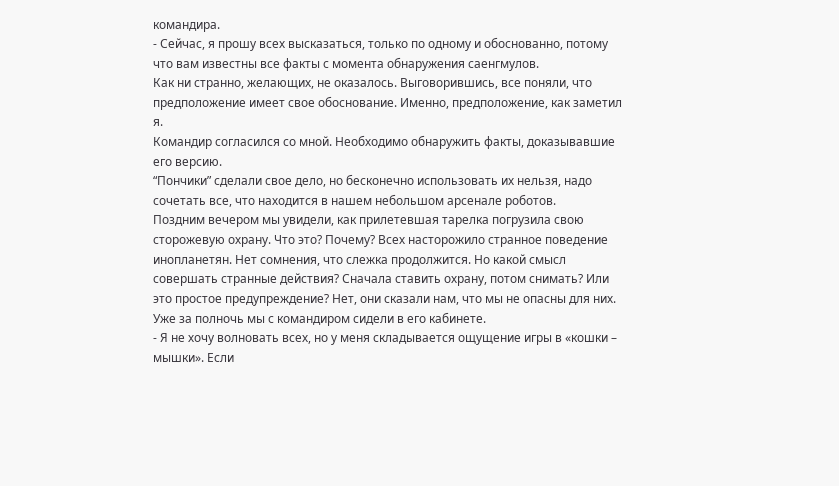командира.
- Сейчас, я прошу всех высказаться, только по одному и обоснованно, потому что вам известны все факты с момента обнаружения саенгмулов.
Как ни странно, желающих, не оказалось. Выговорившись, все поняли, что предположение имеет свое обоснование. Именно, предположение, как заметил я.
Командир согласился со мной. Необходимо обнаружить факты, доказывавшие его версию.
“Пончики” сделали свое дело, но бесконечно использовать их нельзя, надо сочетать все, что находится в нашем небольшом арсенале роботов.
Поздним вечером мы увидели, как прилетевшая тарелка погрузила свою сторожевую охрану. Что это? Почему? Всех насторожило странное поведение инопланетян. Нет сомнения, что слежка продолжится. Но какой смысл совершать странные действия? Сначала ставить охрану, потом снимать? Или это простое предупреждение? Нет, они сказали нам, что мы не опасны для них.
Уже за полночь мы с командиром сидели в его кабинете.
- Я не хочу волновать всех, но у меня складывается ощущение игры в «кошки – мышки». Если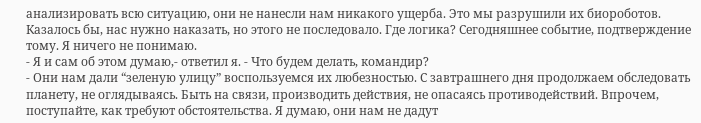анализировать всю ситуацию, они не нанесли нам никакого ущерба. Это мы разрушили их биороботов. Казалось бы, нас нужно наказать, но этого не последовало. Где логика? Сегодняшнее событие, подтверждение тому. Я ничего не понимаю.
- Я и сам об этом думаю,- ответил я. - Что будем делать, командир?
- Они нам дали “зеленую улицу” воспользуемся их любезностью. С завтрашнего дня продолжаем обследовать планету, не оглядываясь. Быть на связи, производить действия, не опасаясь противодействий. Впрочем, поступайте, как требуют обстоятельства. Я думаю, они нам не дадут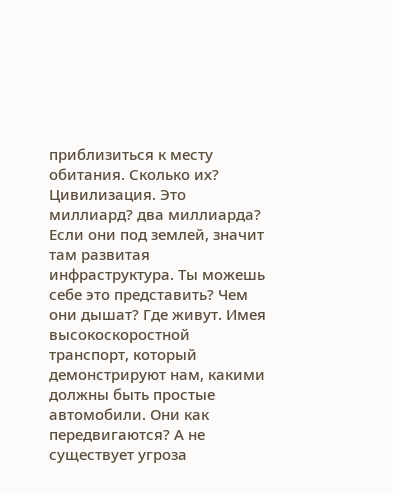приблизиться к месту обитания. Сколько их? Цивилизация. Это миллиард? два миллиарда? Если они под землей, значит там развитая инфраструктура. Ты можешь себе это представить? Чем они дышат? Где живут. Имея высокоскоростной транспорт, который демонстрируют нам, какими должны быть простые автомобили. Они как передвигаются? А не существует угроза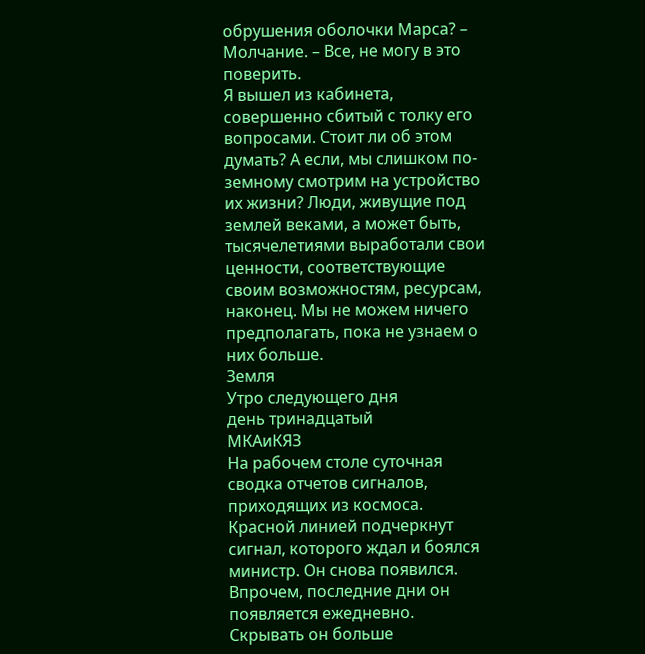обрушения оболочки Марса? – Молчание. – Все, не могу в это поверить.
Я вышел из кабинета, совершенно сбитый с толку его вопросами. Стоит ли об этом думать? А если, мы слишком по-земному смотрим на устройство их жизни? Люди, живущие под землей веками, а может быть, тысячелетиями выработали свои ценности, соответствующие своим возможностям, ресурсам, наконец. Мы не можем ничего предполагать, пока не узнаем о них больше.
Земля
Утро следующего дня
день тринадцатый
МКАиКЯЗ
На рабочем столе суточная сводка отчетов сигналов, приходящих из космоса. Красной линией подчеркнут сигнал, которого ждал и боялся министр. Он снова появился. Впрочем, последние дни он появляется ежедневно. Скрывать он больше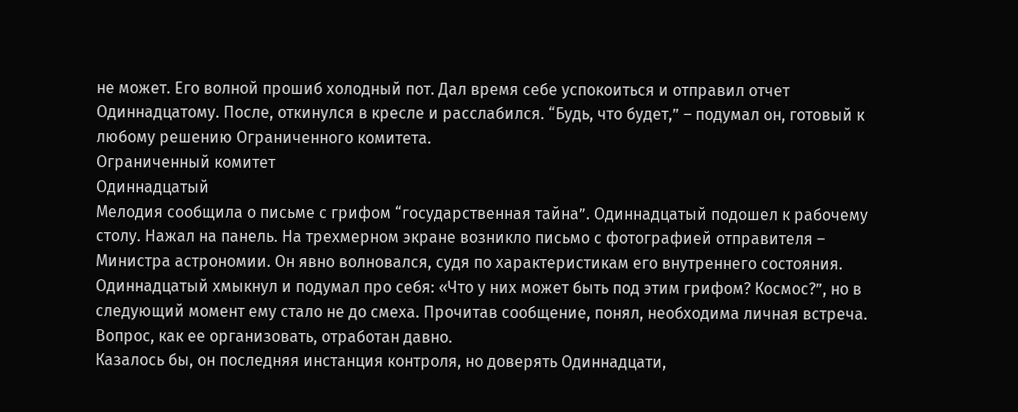не может. Его волной прошиб холодный пот. Дал время себе успокоиться и отправил отчет Одиннадцатому. После, откинулся в кресле и расслабился. “Будь, что будет,” – подумал он, готовый к любому решению Ограниченного комитета.
Ограниченный комитет
Одиннадцатый
Мелодия сообщила о письме с грифом “государственная тайна”. Одиннадцатый подошел к рабочему столу. Нажал на панель. На трехмерном экране возникло письмо с фотографией отправителя – Министра астрономии. Он явно волновался, судя по характеристикам его внутреннего состояния. Одиннадцатый хмыкнул и подумал про себя: «Что у них может быть под этим грифом? Космос?”, но в следующий момент ему стало не до смеха. Прочитав сообщение, понял, необходима личная встреча. Вопрос, как ее организовать, отработан давно.
Казалось бы, он последняя инстанция контроля, но доверять Одиннадцати,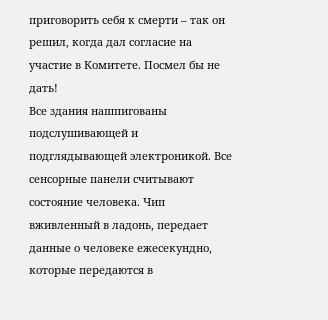приговорить себя к смерти – так он решил, когда дал согласие на участие в Комитете. Посмел бы не дать!
Все здания нашпигованы подслушивающей и подглядывающей электроникой. Все сенсорные панели считывают состояние человека. Чип вживленный в ладонь, передает данные о человеке ежесекундно, которые передаются в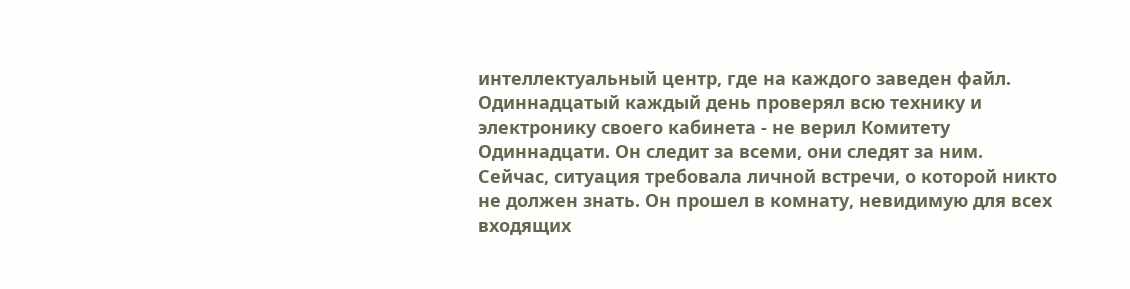интеллектуальный центр, где на каждого заведен файл.
Одиннадцатый каждый день проверял всю технику и электронику своего кабинета - не верил Комитету Одиннадцати. Он следит за всеми, они следят за ним.
Сейчас, ситуация требовала личной встречи, о которой никто не должен знать. Он прошел в комнату, невидимую для всех входящих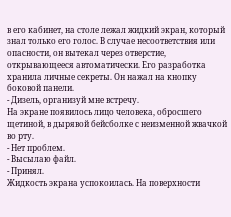в его кабинет, на столе лежал жидкий экран, который знал только его голос. В случае несоответствия или опасности, он вытекал через отверстие, открывающееся автоматически. Его разработка хранила личные секреты. Он нажал на кнопку боковой панели.
- Дизель, организуй мне встречу.
На экране появилось лицо человека, обросшего щетиной, в дырявой бейсболке с неизменной жвачкой во рту.
- Нет проблем.
- Высылаю файл.
- Принял.
Жидкость экрана успокоилась. На поверхности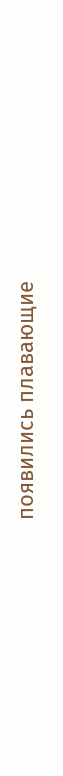появились плавающие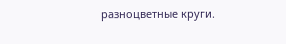разноцветные круги.